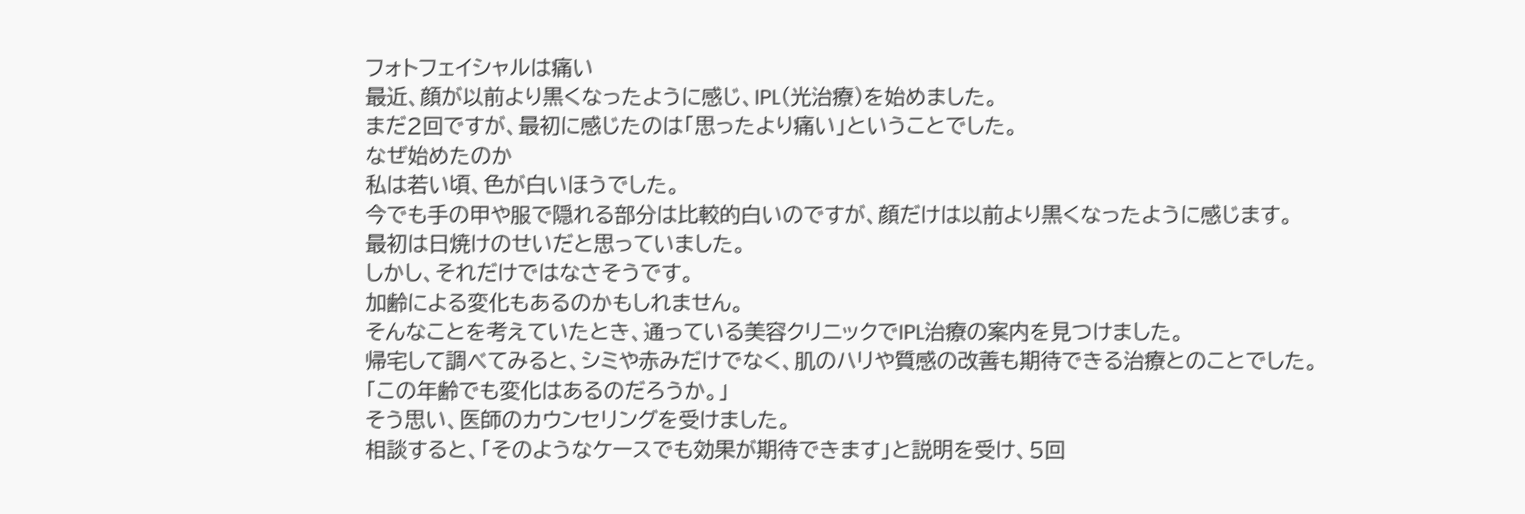フォトフェイシャルは痛い
最近、顔が以前より黒くなったように感じ、IPL(光治療)を始めました。
まだ2回ですが、最初に感じたのは「思ったより痛い」ということでした。
なぜ始めたのか
私は若い頃、色が白いほうでした。
今でも手の甲や服で隠れる部分は比較的白いのですが、顔だけは以前より黒くなったように感じます。
最初は日焼けのせいだと思っていました。
しかし、それだけではなさそうです。
加齢による変化もあるのかもしれません。
そんなことを考えていたとき、通っている美容クリニックでIPL治療の案内を見つけました。
帰宅して調べてみると、シミや赤みだけでなく、肌のハリや質感の改善も期待できる治療とのことでした。
「この年齢でも変化はあるのだろうか。」
そう思い、医師のカウンセリングを受けました。
相談すると、「そのようなケースでも効果が期待できます」と説明を受け、5回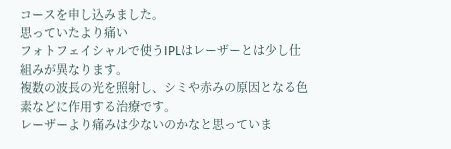コースを申し込みました。
思っていたより痛い
フォトフェイシャルで使うIPLはレーザーとは少し仕組みが異なります。
複数の波長の光を照射し、シミや赤みの原因となる色素などに作用する治療です。
レーザーより痛みは少ないのかなと思っていま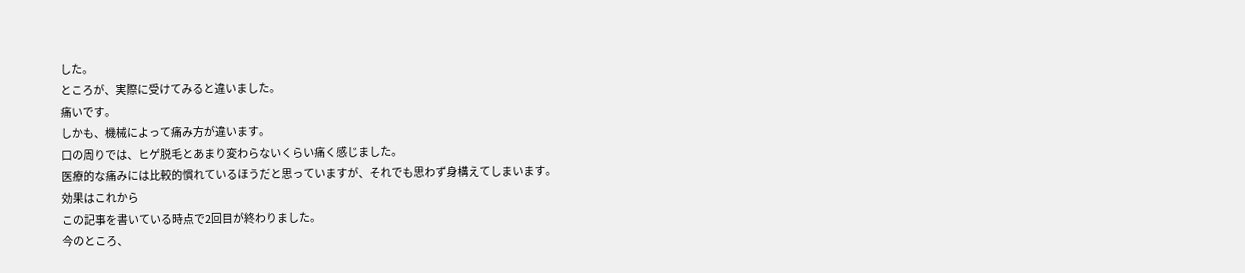した。
ところが、実際に受けてみると違いました。
痛いです。
しかも、機械によって痛み方が違います。
口の周りでは、ヒゲ脱毛とあまり変わらないくらい痛く感じました。
医療的な痛みには比較的慣れているほうだと思っていますが、それでも思わず身構えてしまいます。
効果はこれから
この記事を書いている時点で2回目が終わりました。
今のところ、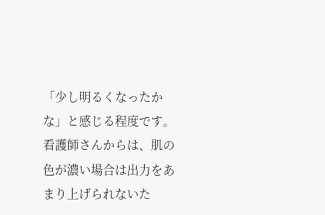「少し明るくなったかな」と感じる程度です。
看護師さんからは、肌の色が濃い場合は出力をあまり上げられないた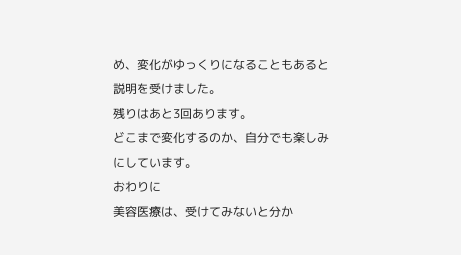め、変化がゆっくりになることもあると説明を受けました。
残りはあと3回あります。
どこまで変化するのか、自分でも楽しみにしています。
おわりに
美容医療は、受けてみないと分か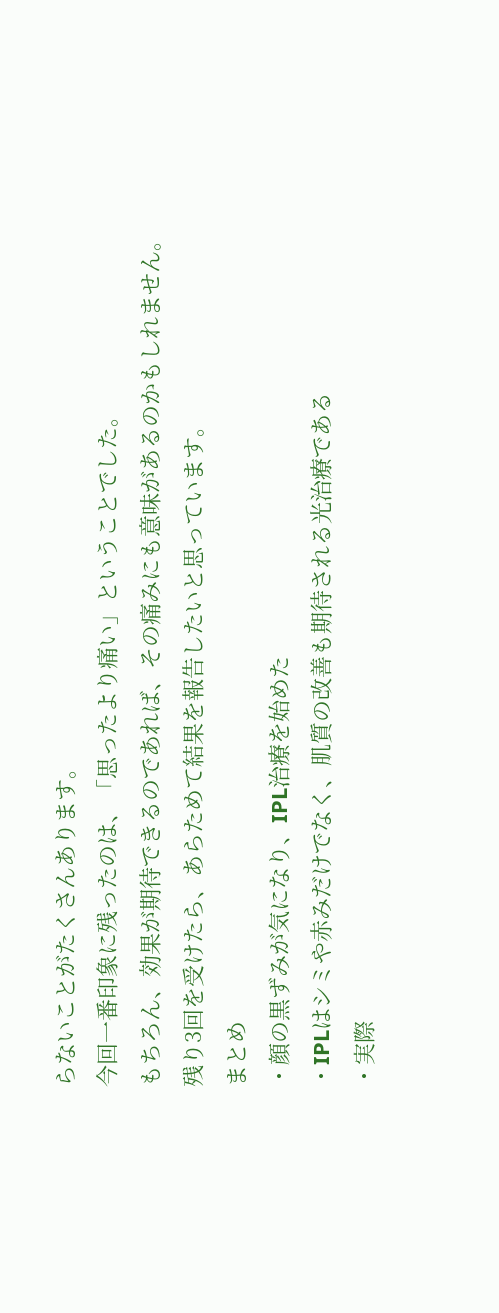らないことがたくさんあります。
今回一番印象に残ったのは、「思ったより痛い」ということでした。
もちろん、効果が期待できるのであれば、その痛みにも意味があるのかもしれません。
残り3回を受けたら、あらためて結果を報告したいと思っています。
まとめ
・顔の黒ずみが気になり、IPL治療を始めた
・IPLはシミや赤みだけでなく、肌質の改善も期待される光治療である
・実際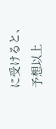に受けると、予想以上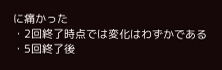に痛かった
・2回終了時点では変化はわずかである
・5回終了後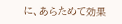に、あらためて効果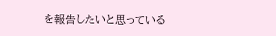を報告したいと思っている